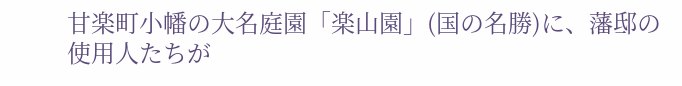甘楽町小幡の大名庭園「楽山園」(国の名勝)に、藩邸の使用人たちが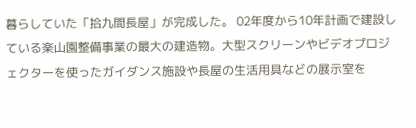暮らしていた「拾九間長屋」が完成した。 02年度から10年計画で建設している楽山園整備事業の最大の建造物。大型スクリーンやビデオプロジェクターを使ったガイダンス施設や長屋の生活用具などの展示室を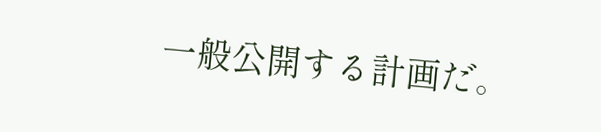一般公開する計画だ。